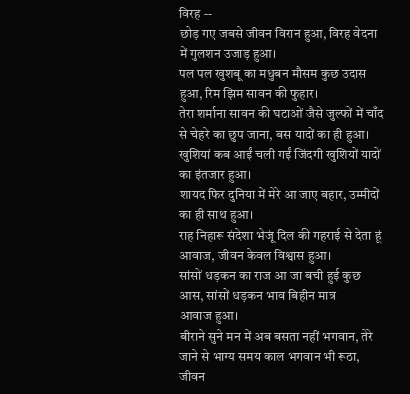विरह --
छोड़ गए जबसे जीवन विरान हुआ, विरह वेदना में गुलशन उजाड़ हुआ।
पल पल खुशबू का मधुबन मौसम कुछ उदास हुआ, रिम झिम सावन की फुहार।
तेरा शर्माना सावन की घटाओं जैसे जुल्फों में चाँद से चेहरे का छुप जाना, बस यादों का ही हुआ।
खुशियां कब आईं चली गईं जिंदगी खुशियों यादों का इंतजार हुआ।
शायद फिर दुनिया में मेरे आ जाए बहार, उम्मीदों का ही साथ हुआ।
राह निहारू संदेशा भेजूं दिल की गहराई से देता हूं आवाज, जीवन केवल विश्वास हुआ।
सांसों धड़कन का राज आ जा बची हुई कुछ आस, सांसों धड़कन भाव बिहीन मात्र
आवाज हुआ।
बीराने सुने मन में अब बसता नहीं भगवान, तेरे जाने से भाग्य समय काल भगवान भी रूठा, जीवन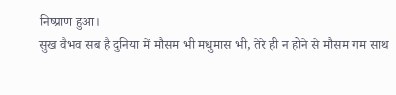निष्प्राण हुआ।
सुख वैभव सब है दुनिया में मौसम भी मधुमास भी, तेरे ही न होने से मौसम गम साथ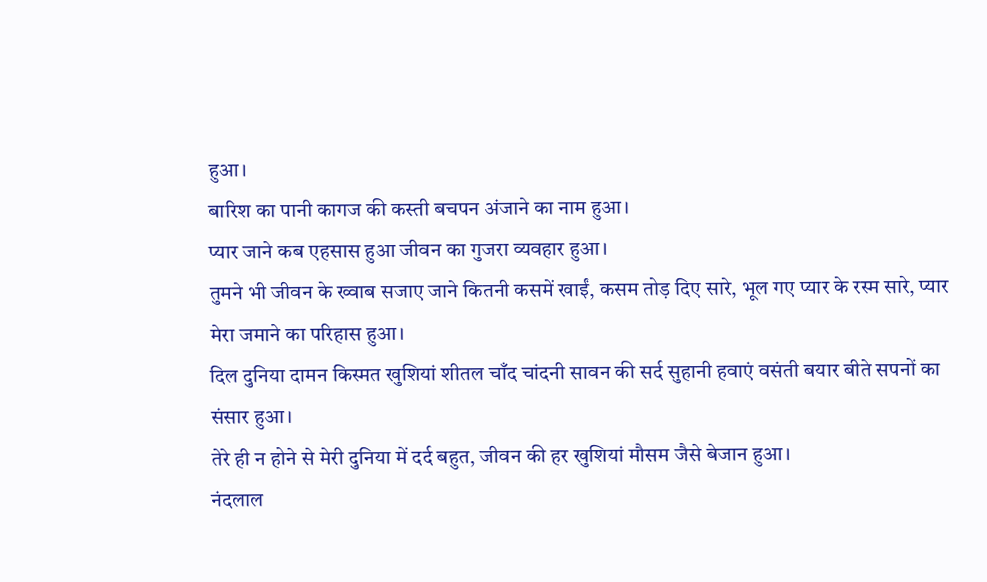हुआ।
बारिश का पानी कागज की कस्ती बचपन अंजाने का नाम हुआ।
प्यार जाने कब एहसास हुआ जीवन का गुजरा व्यवहार हुआ।
तुमने भी जीवन के ख्वाब सजाए जाने कितनी कसमें खाईं, कसम तोड़ दिए सारे, भूल गए प्यार के रस्म सारे, प्यार मेरा जमाने का परिहास हुआ।
दिल दुनिया दामन किस्मत खुशियां शीतल चाँद चांदनी सावन की सर्द सुहानी हवाएं वसंती बयार बीते सपनों का संसार हुआ।
तेरे ही न होने से मेरी दुनिया में दर्द बहुत, जीवन की हर खुशियां मौसम जैसे बेजान हुआ।
नंदलाल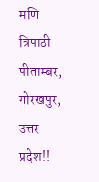मणि त्रिपाठी पीताम्बर, गोरखपुर, उत्तर प्रदेश!!